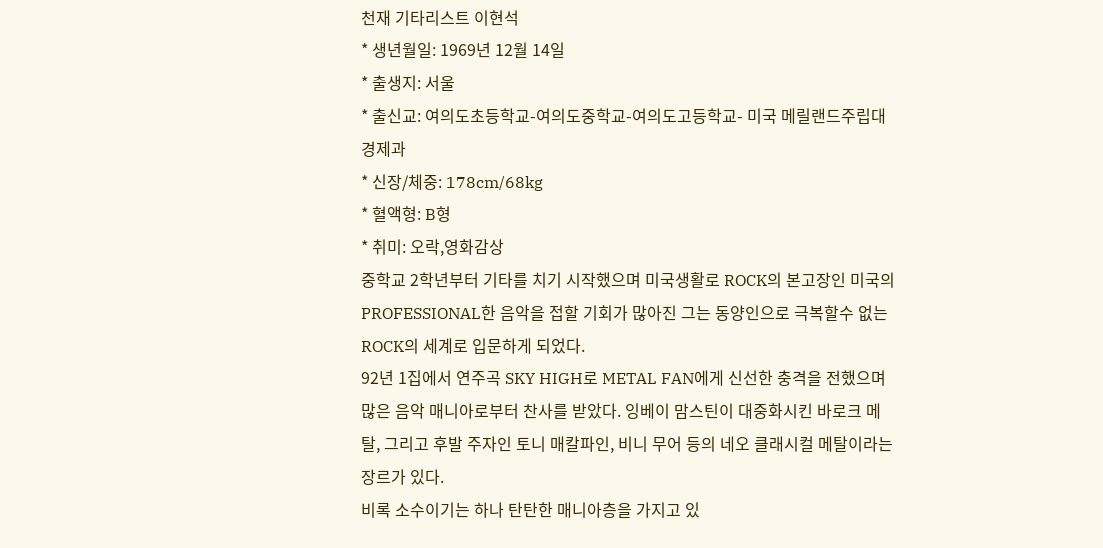천재 기타리스트 이현석
* 생년월일: 1969년 12월 14일
* 출생지: 서울
* 출신교: 여의도초등학교-여의도중학교-여의도고등학교- 미국 메릴랜드주립대 경제과
* 신장/체중: 178cm/68kg
* 혈액형: B형
* 취미: 오락,영화감상
중학교 2학년부터 기타를 치기 시작했으며 미국생활로 ROCK의 본고장인 미국의 PROFESSIONAL한 음악을 접할 기회가 많아진 그는 동양인으로 극복할수 없는 ROCK의 세계로 입문하게 되었다.
92년 1집에서 연주곡 SKY HIGH로 METAL FAN에게 신선한 충격을 전했으며 많은 음악 매니아로부터 찬사를 받았다. 잉베이 맘스틴이 대중화시킨 바로크 메탈, 그리고 후발 주자인 토니 매칼파인, 비니 무어 등의 네오 클래시컬 메탈이라는 장르가 있다.
비록 소수이기는 하나 탄탄한 매니아층을 가지고 있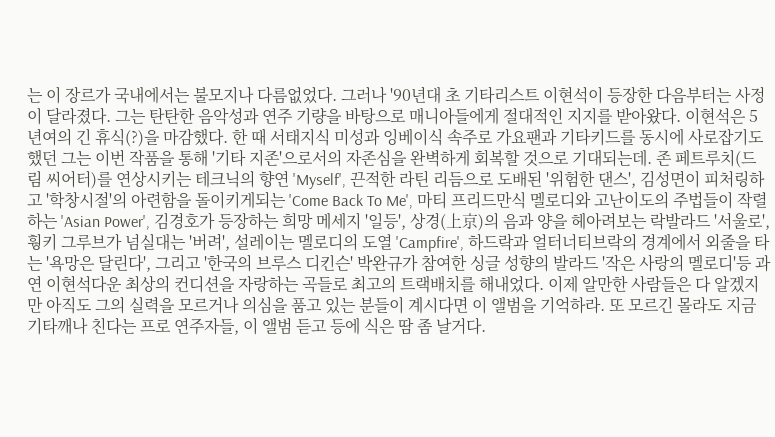는 이 장르가 국내에서는 불모지나 다름없었다. 그러나 '90년대 초 기타리스트 이현석이 등장한 다음부터는 사정이 달라졌다. 그는 탄탄한 음악성과 연주 기량을 바탕으로 매니아들에게 절대적인 지지를 받아왔다. 이현석은 5년여의 긴 휴식(?)을 마감했다. 한 때 서태지식 미성과 잉베이식 속주로 가요팬과 기타키드를 동시에 사로잡기도했던 그는 이번 작품을 통해 '기타 지존'으로서의 자존심을 완벽하게 회복할 것으로 기대되는데. 존 페트루치(드림 씨어터)를 연상시키는 테크닉의 향연 'Myself', 끈적한 라틴 리듬으로 도배된 '위험한 댄스', 김성면이 피처링하고 '학창시절'의 아련함을 돌이키게되는 'Come Back To Me', 마티 프리드만식 멜로디와 고난이도의 주법들이 작렬하는 'Asian Power', 김경호가 등장하는 희망 메세지 '일등', 상경(上京)의 음과 양을 헤아려보는 락발라드 '서울로', 훵키 그루브가 넘실대는 '버려', 설레이는 멜로디의 도열 'Campfire', 하드락과 얼터너티브락의 경계에서 외줄을 타는 '욕망은 달린다', 그리고 '한국의 브루스 디킨슨' 박완규가 참여한 싱글 성향의 발라드 '작은 사랑의 멜로디'등 과연 이현석다운 최상의 컨디션을 자랑하는 곡들로 최고의 트랙배치를 해내었다. 이제 알만한 사람들은 다 알겠지만 아직도 그의 실력을 모르거나 의심을 품고 있는 분들이 계시다면 이 앨범을 기억하라. 또 모르긴 몰라도 지금 기타깨나 친다는 프로 연주자들, 이 앨범 듣고 등에 식은 땀 좀 날거다.